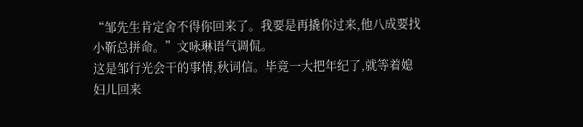“邹先生肯定舍不得你回来了。我要是再撬你过来,他八成要找小靳总拼命。”文咏琳语气调侃。
这是邹行光会干的事情,秋词信。毕竟一大把年纪了,就等着媳妇儿回来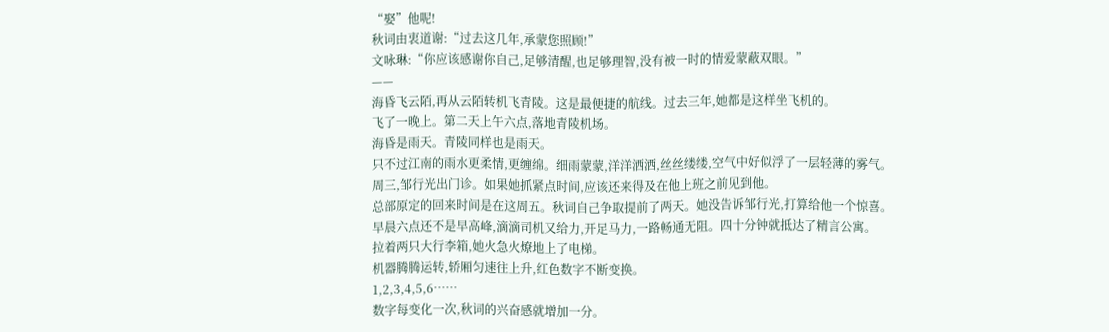“娶”他呢!
秋词由衷道谢:“过去这几年,承蒙您照顾!”
文咏琳:“你应该感谢你自己,足够清醒,也足够理智,没有被一时的情爱蒙蔽双眼。”
——
海昏飞云陌,再从云陌转机飞青陵。这是最便捷的航线。过去三年,她都是这样坐飞机的。
飞了一晚上。第二天上午六点,落地青陵机场。
海昏是雨天。青陵同样也是雨天。
只不过江南的雨水更柔情,更缠绵。细雨蒙蒙,洋洋洒洒,丝丝缕缕,空气中好似浮了一层轻薄的雾气。
周三,邹行光出门诊。如果她抓紧点时间,应该还来得及在他上班之前见到他。
总部原定的回来时间是在这周五。秋词自己争取提前了两天。她没告诉邹行光,打算给他一个惊喜。
早晨六点还不是早高峰,滴滴司机又给力,开足马力,一路畅通无阻。四十分钟就抵达了精言公寓。
拉着两只大行李箱,她火急火燎地上了电梯。
机器腾腾运转,轿厢匀速往上升,红色数字不断变换。
1,2,3,4,5,6……
数字每变化一次,秋词的兴奋感就增加一分。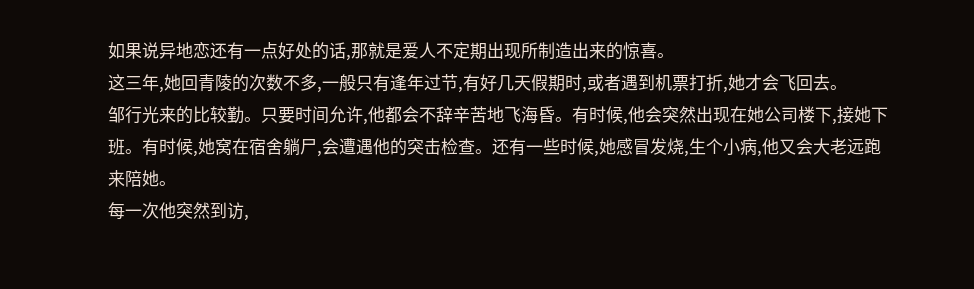如果说异地恋还有一点好处的话,那就是爱人不定期出现所制造出来的惊喜。
这三年,她回青陵的次数不多,一般只有逢年过节,有好几天假期时,或者遇到机票打折,她才会飞回去。
邹行光来的比较勤。只要时间允许,他都会不辞辛苦地飞海昏。有时候,他会突然出现在她公司楼下,接她下班。有时候,她窝在宿舍躺尸,会遭遇他的突击检查。还有一些时候,她感冒发烧,生个小病,他又会大老远跑来陪她。
每一次他突然到访,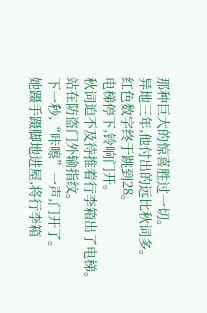那种巨大的惊喜胜过一切。
异地三年,他付出的远比秋词多。
红色数字终于跳到28。
电梯停下,铃响门开。
秋词迫不及待推着行李箱出了电梯。
站在防盗门外输指纹。
下一秒,“咔嚓”一声,门开了。
她蹑手蹑脚地进屋,将行李箱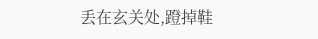丢在玄关处,蹬掉鞋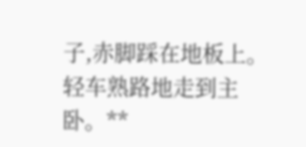子,赤脚踩在地板上。
轻车熟路地走到主卧。**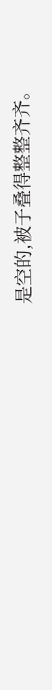是空的,被子叠得整整齐齐。